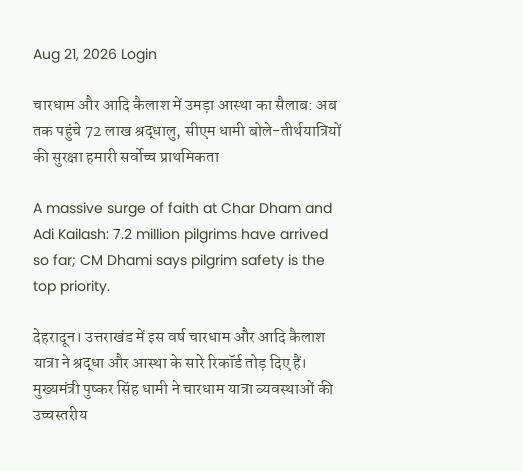Aug 21, 2026 Login

चारधाम और आदि कैलाश में उमड़ा आस्था का सैलाब: अब तक पहुंचे 72 लाख श्रद्धालु, सीएम धामी बोले-तीर्थयात्रियों की सुरक्षा हमारी सर्वोच्च प्राथमिकता

A massive surge of faith at Char Dham and Adi Kailash: 7.2 million pilgrims have arrived so far; CM Dhami says pilgrim safety is the top priority.

देहरादून। उत्तराखंड में इस वर्ष चारधाम और आदि कैलाश यात्रा ने श्रद्धा और आस्था के सारे रिकॉर्ड तोड़ दिए हैं। मुख्यमंत्री पुष्कर सिंह धामी ने चारधाम यात्रा व्यवस्थाओं की उच्चस्तरीय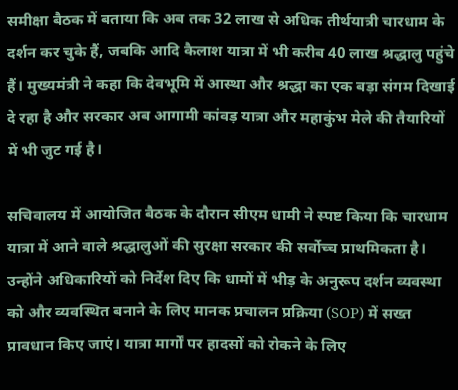समीक्षा बैठक में बताया कि अब तक 32 लाख से अधिक तीर्थयात्री चारधाम के दर्शन कर चुके हैं, जबकि आदि कैलाश यात्रा में भी करीब 40 लाख श्रद्धालु पहुंचे हैं। मुख्यमंत्री ने कहा कि देवभूमि में आस्था और श्रद्धा का एक बड़ा संगम दिखाई दे रहा है और सरकार अब आगामी कांवड़ यात्रा और महाकुंभ मेले की तैयारियों में भी जुट गई है।

सचिवालय में आयोजित बैठक के दौरान सीएम धामी ने स्पष्ट किया कि चारधाम यात्रा में आने वाले श्रद्धालुओं की सुरक्षा सरकार की सर्वोच्च प्राथमिकता है। उन्होंने अधिकारियों को निर्देश दिए कि धामों में भीड़ के अनुरूप दर्शन व्यवस्था को और व्यवस्थित बनाने के लिए मानक प्रचालन प्रक्रिया (SOP) में सख्त प्रावधान किए जाएं। यात्रा मार्गों पर हादसों को रोकने के लिए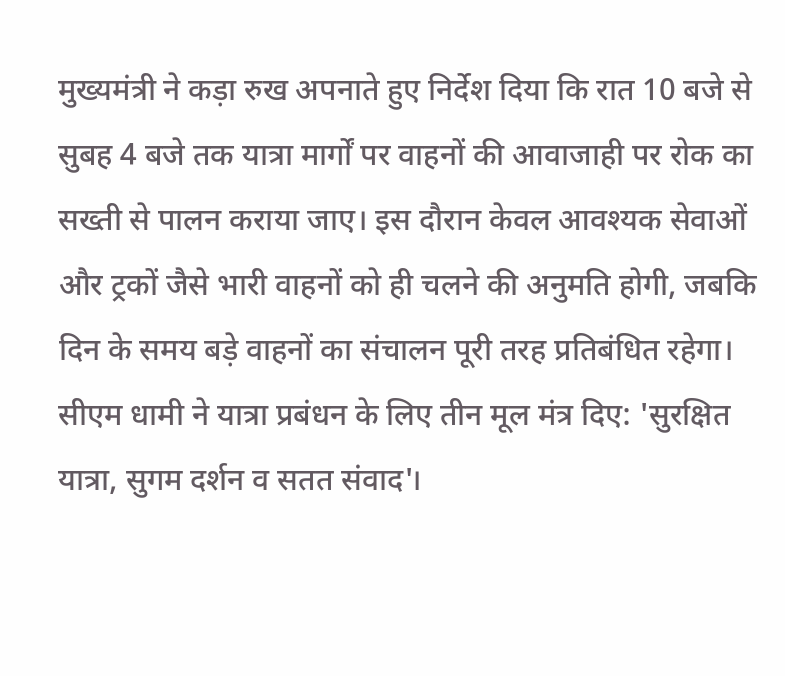मुख्यमंत्री ने कड़ा रुख अपनाते हुए निर्देश दिया कि रात 10 बजे से सुबह 4 बजे तक यात्रा मार्गों पर वाहनों की आवाजाही पर रोक का सख्ती से पालन कराया जाए। इस दौरान केवल आवश्यक सेवाओं और ट्रकों जैसे भारी वाहनों को ही चलने की अनुमति होगी, जबकि दिन के समय बड़े वाहनों का संचालन पूरी तरह प्रतिबंधित रहेगा। सीएम धामी ने यात्रा प्रबंधन के लिए तीन मूल मंत्र दिए: 'सुरक्षित यात्रा, सुगम दर्शन व सतत संवाद'।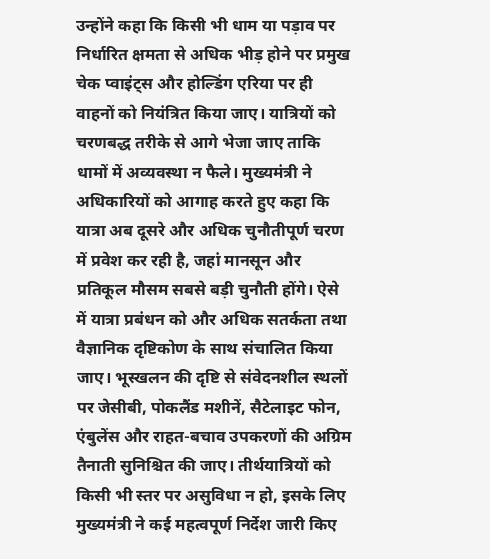उन्होंने कहा कि किसी भी धाम या पड़ाव पर निर्धारित क्षमता से अधिक भीड़ होने पर प्रमुख चेक प्वाइंट्स और होल्डिंग एरिया पर ही वाहनों को नियंत्रित किया जाए। यात्रियों को चरणबद्ध तरीके से आगे भेजा जाए ताकि धामों में अव्यवस्था न फैले। मुख्यमंत्री ने अधिकारियों को आगाह करते हुए कहा कि यात्रा अब दूसरे और अधिक चुनौतीपूर्ण चरण में प्रवेश कर रही है, जहां मानसून और प्रतिकूल मौसम सबसे बड़ी चुनौती होंगे। ऐसे में यात्रा प्रबंधन को और अधिक सतर्कता तथा वैज्ञानिक दृष्टिकोण के साथ संचालित किया जाए। भूस्खलन की दृष्टि से संवेदनशील स्थलों पर जेसीबी, पोकलैंड मशीनें, सैटेलाइट फोन, एंबुलेंस और राहत-बचाव उपकरणों की अग्रिम तैनाती सुनिश्चित की जाए। तीर्थयात्रियों को किसी भी स्तर पर असुविधा न हो, इसके लिए मुख्यमंत्री ने कई महत्वपूर्ण निर्देश जारी किए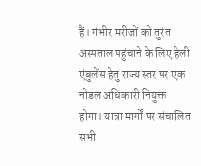हैं। गंभीर मरीजों को तुरंत अस्पताल पहुंचाने के लिए हेली एंबुलेंस हेतु राज्य स्तर पर एक नोडल अधिकारी नियुक्त होगा। यात्रा मार्गों पर संचालित सभी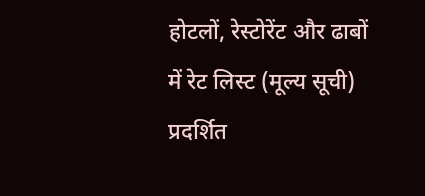होटलों, रेस्टोरेंट और ढाबों में रेट लिस्ट (मूल्य सूची) प्रदर्शित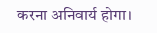करना अनिवार्य होगा।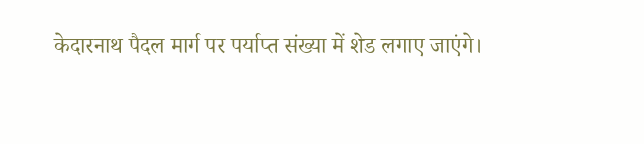केदारनाथ पैदल मार्ग पर पर्याप्त संख्या में शेड लगाए जाएंगे।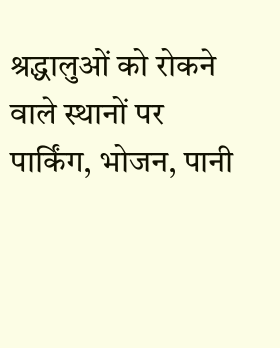श्रद्धालुओं को रोकने वाले स्थानों पर पार्किंग, भोजन, पानी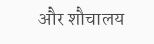और शौचालय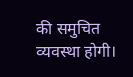की समुचित व्यवस्था होगी।